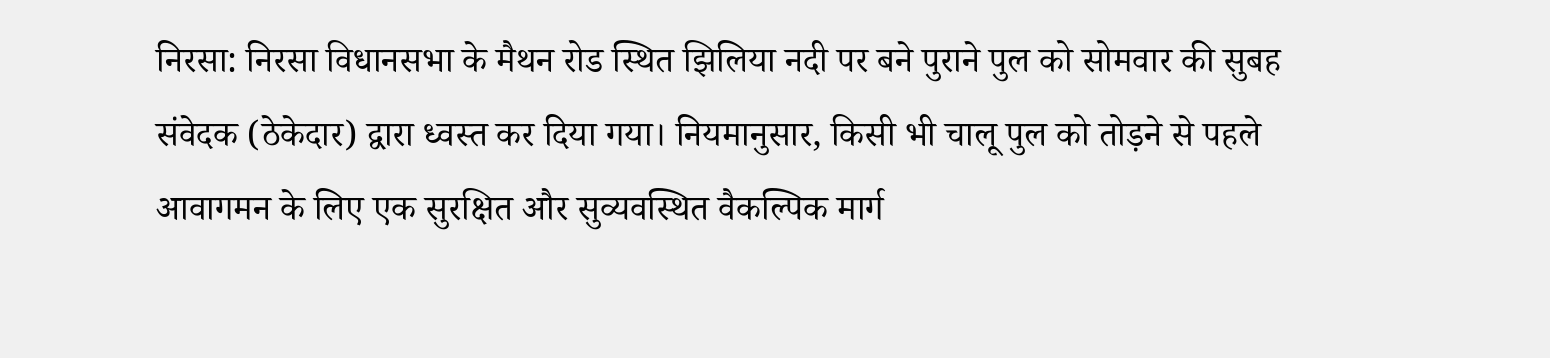निरसा: निरसा विधानसभा के मैथन रोड स्थित झिलिया नदी पर बने पुराने पुल को सोमवार की सुबह संवेदक (ठेकेदार) द्वारा ध्वस्त कर दिया गया। नियमानुसार, किसी भी चालू पुल को तोड़ने से पहले आवागमन के लिए एक सुरक्षित और सुव्यवस्थित वैकल्पिक मार्ग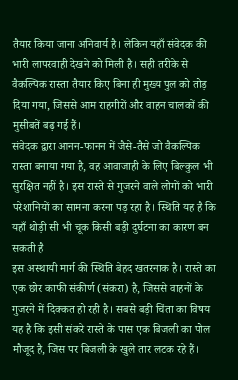तैयार किया जाना अनिवार्य है। लेकिन यहाँ संवेदक की भारी लापरवाही देखने को मिली है। सही तरीके से वैकल्पिक रास्ता तैयार किए बिना ही मुख्य पुल को तोड़ दिया गया, जिससे आम राहगीरों और वाहन चालकों की मुसीबतें बढ़ गई हैं।
संवेदक द्वारा आनन-फानन में जैसे-तैसे जो वैकल्पिक रास्ता बनाया गया है, वह आवाजाही के लिए बिल्कुल भी सुरक्षित नहीं है। इस रास्ते से गुजरने वाले लोगों को भारी परेशानियों का सामना करना पड़ रहा है। स्थिति यह है कि यहाँ थोड़ी सी भी चूक किसी बड़ी दुर्घटना का कारण बन सकती है
इस अस्थायी मार्ग की स्थिति बेहद खतरनाक है। रास्ते का एक छोर काफी संकीर्ण (संकरा) है, जिससे वाहनों के गुजरने में दिक्कत हो रही है। सबसे बड़ी चिंता का विषय यह है कि इसी संकरे रास्ते के पास एक बिजली का पोल मौजूद है, जिस पर बिजली के खुले तार लटक रहे हैं।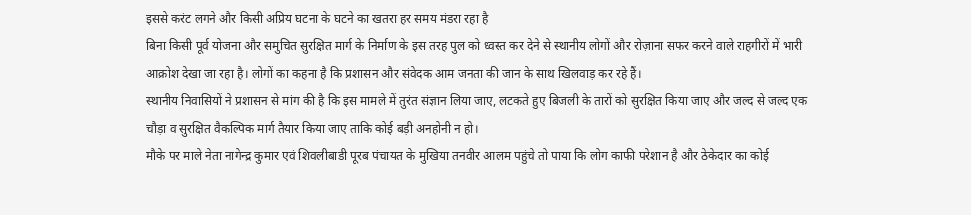इससे करंट लगने और किसी अप्रिय घटना के घटने का खतरा हर समय मंडरा रहा है
बिना किसी पूर्व योजना और समुचित सुरक्षित मार्ग के निर्माण के इस तरह पुल को ध्वस्त कर देने से स्थानीय लोगों और रोज़ाना सफर करने वाले राहगीरों में भारी आक्रोश देखा जा रहा है। लोगों का कहना है कि प्रशासन और संवेदक आम जनता की जान के साथ खिलवाड़ कर रहे हैं।
स्थानीय निवासियों ने प्रशासन से मांग की है कि इस मामले में तुरंत संज्ञान लिया जाए, लटकते हुए बिजली के तारों को सुरक्षित किया जाए और जल्द से जल्द एक चौड़ा व सुरक्षित वैकल्पिक मार्ग तैयार किया जाए ताकि कोई बड़ी अनहोनी न हो।
मौके पर माले नेता नागेन्द्र कुमार एवं शिवलीबाडी पूरब पंचायत के मुखिया तनवीर आलम पहुंचे तो पाया कि लोग काफी परेशान है और ठेकेदार का कोई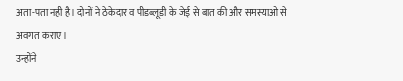अता-पता नही है। दोनों ने ठेकेदार व पीडब्लूडी के जेई से बात की और समस्याओ से अवगत कराए।
उन्होंने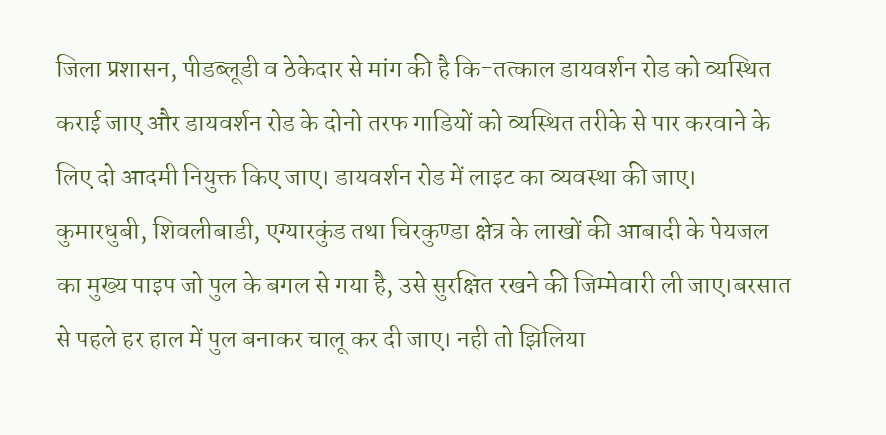जिला प्रशासन, पीडब्लूडी व ठेकेदार से मांग की है कि-तत्काल डायवर्शन रोड को व्यस्थित कराई जाए और डायवर्शन रोड के दोनो तरफ गाडियों को व्यस्थित तरीके से पार करवाने के लिए दो आदमी नियुक्त किए जाए। डायवर्शन रोड में लाइट का व्यवस्था की जाए।
कुमारधुबी, शिवलीबाडी, एग्यारकुंड तथा चिरकुण्डा क्षेत्र के लाखों की आबादी के पेयजल का मुख्य पाइप जो पुल के बगल से गया है, उसे सुरक्षित रखने की जिम्मेवारी ली जाए।बरसात से पहले हर हाल में पुल बनाकर चालू कर दी जाए। नही तो झिलिया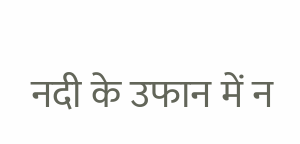नदी के उफान में न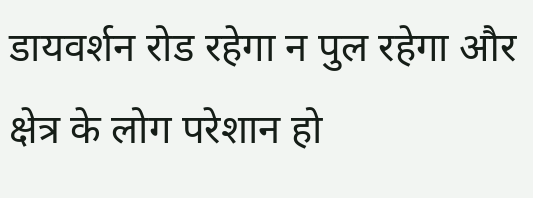डायवर्शन रोड रहेगा न पुल रहेगा और क्षेत्र के लोग परेशान हो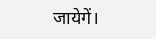जायेगें।